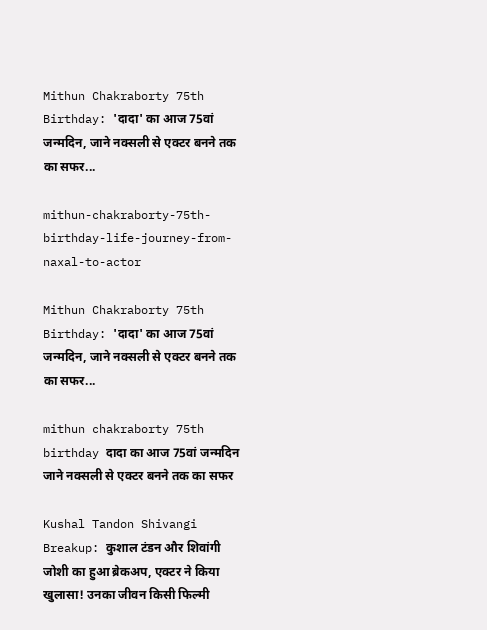Mithun Chakraborty 75th Birthday: 'दादा' का आज 75वां जन्मदिन, जाने नक्सली से एक्टर बनने तक का सफर...

mithun-chakraborty-75th-birthday-life-journey-from-naxal-to-actor

Mithun Chakraborty 75th Birthday: 'दादा' का आज 75वां जन्मदिन, जाने नक्सली से एक्टर बनने तक का सफर...

mithun chakraborty 75th birthday दादा का आज 75वां जन्मदिन जाने नक्सली से एक्टर बनने तक का सफर

Kushal Tandon Shivangi Breakup: कुशाल टंडन और शिवांगी जोशी का हुआ ब्रेकअप, एक्टर ने किया खुलासा! उनका जीवन किसी फिल्मी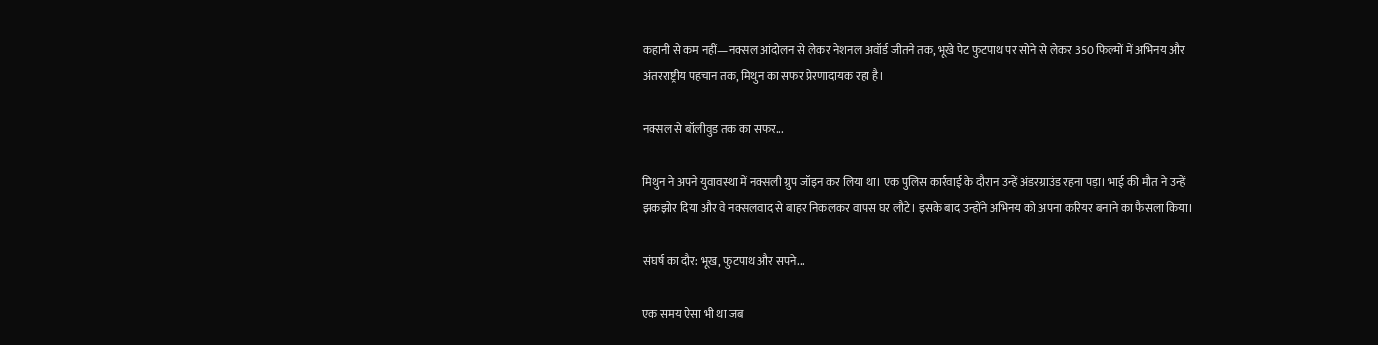कहानी से कम नहीं—नक्सल आंदोलन से लेकर नेशनल अवॉर्ड जीतने तक, भूखे पेट फुटपाथ पर सोने से लेकर 350 फिल्मों में अभिनय और अंतरराष्ट्रीय पहचान तक, मिथुन का सफर प्रेरणादायक रहा है।

नक्सल से बॉलीवुड तक का सफर...

मिथुन ने अपने युवावस्था में नक्सली ग्रुप जॉइन कर लिया था। एक पुलिस कार्रवाई के दौरान उन्हें अंडरग्राउंड रहना पड़ा। भाई की मौत ने उन्हें झकझोर दिया और वे नक्सलवाद से बाहर निकलकर वापस घर लौटे। इसके बाद उन्होंने अभिनय को अपना करियर बनाने का फैसला किया।

संघर्ष का दौर: भूख, फुटपाथ और सपने...

एक समय ऐसा भी था जब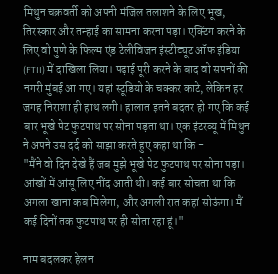मिथुन चक्रवर्ती को अपनी मंजिल तलाशने के लिए भूख, तिरस्कार और तन्हाई का सामना करना पड़ा। एक्टिंग करने के लिए वो पुणे के फिल्म एंड टेलीविजन इंस्टीट्यूट ऑफ इंडिया (FTII) में दाखिला लिया। पढ़ाई पूरी करने के बाद वो सपनों की नगरी मुंबई आ गए। यहां स्टूडियो के चक्कर काटे, लेकिन हर जगह निराशा ही हाथ लगी। हालात इतने बदतर हो गए कि कई बार भूखे पेट फुटपाथ पर सोना पड़ता था। एक इंटरव्यू में मिथुन ने अपने उस दर्द को साझा करते हुए कहा था कि -
"मैंने वो दिन देखे हैं जब मुझे भूखे पेट फुटपाथ पर सोना पड़ा। आंखों में आंसू लिए नींद आती थी। कई बार सोचता था कि अगला खाना कब मिलेगा, और अगली रात कहां सोऊंगा। मैं कई दिनों तक फुटपाथ पर ही सोता रहा हूं।"

नाम बदलकर हेलन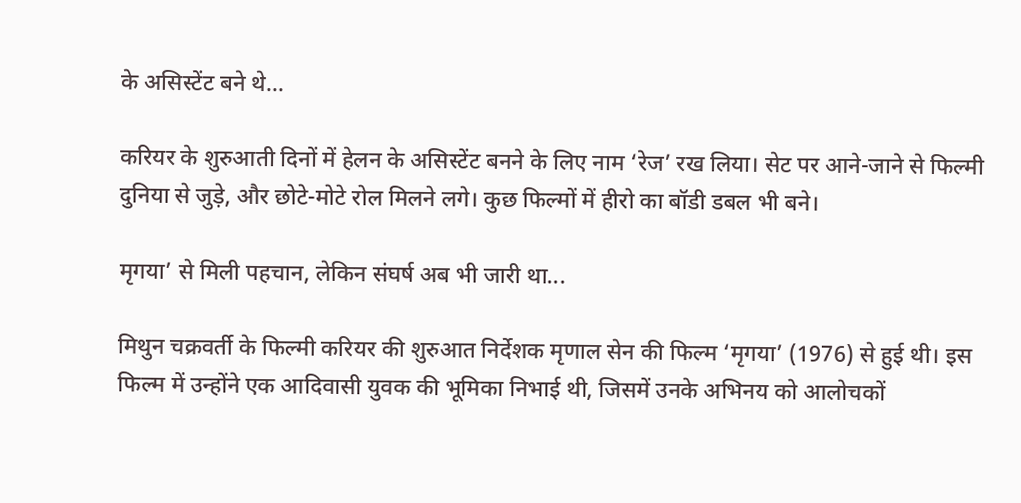के असिस्टेंट बने थे...

करियर के शुरुआती दिनों में हेलन के असिस्टेंट बनने के लिए नाम ‘रेज’ रख लिया। सेट पर आने-जाने से फिल्मी दुनिया से जुड़े, और छोटे-मोटे रोल मिलने लगे। कुछ फिल्मों में हीरो का बॉडी डबल भी बने।

मृगया’ से मिली पहचान, लेकिन संघर्ष अब भी जारी था...

मिथुन चक्रवर्ती के फिल्मी करियर की शुरुआत निर्देशक मृणाल सेन की फिल्म ‘मृगया’ (1976) से हुई थी। इस फिल्म में उन्होंने एक आदिवासी युवक की भूमिका निभाई थी, जिसमें उनके अभिनय को आलोचकों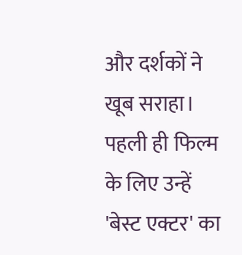और दर्शकों ने खूब सराहा। पहली ही फिल्म के लिए उन्हें 'बेस्ट एक्टर' का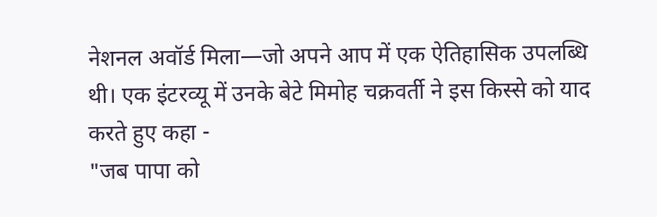नेशनल अवॉर्ड मिला—जो अपने आप में एक ऐतिहासिक उपलब्धि थी। एक इंटरव्यू में उनके बेटे मिमोह चक्रवर्ती ने इस किस्से को याद करते हुए कहा -
"जब पापा को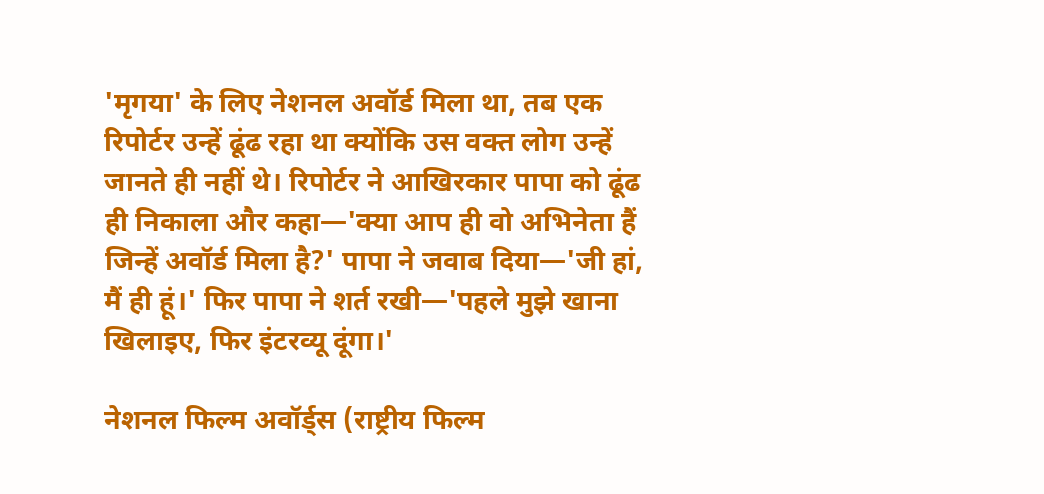'मृगया' के लिए नेशनल अवॉर्ड मिला था, तब एक रिपोर्टर उन्हें ढूंढ रहा था क्योंकि उस वक्त लोग उन्हें जानते ही नहीं थे। रिपोर्टर ने आखिरकार पापा को ढूंढ ही निकाला और कहा—'क्या आप ही वो अभिनेता हैं जिन्हें अवॉर्ड मिला है?' पापा ने जवाब दिया—'जी हां, मैं ही हूं।' फिर पापा ने शर्त रखी—'पहले मुझे खाना खिलाइए, फिर इंटरव्यू दूंगा।'

नेशनल फिल्म अवॉर्ड्स (राष्ट्रीय फिल्म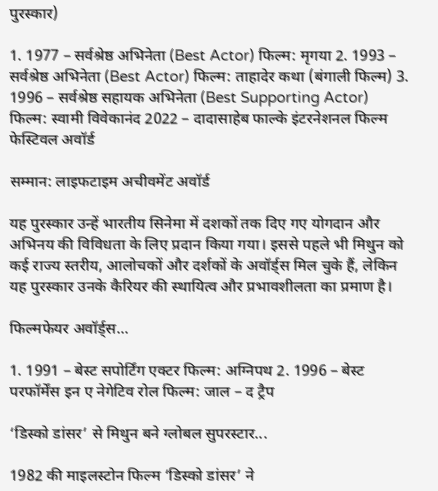पुरस्कार)

1. 1977 – सर्वश्रेष्ठ अभिनेता (Best Actor) फिल्म: मृगया 2. 1993 – सर्वश्रेष्ठ अभिनेता (Best Actor) फिल्म: ताहादेर कथा (बंगाली फिल्म) 3. 1996 – सर्वश्रेष्ठ सहायक अभिनेता (Best Supporting Actor) फिल्म: स्वामी विवेकानंद 2022 – दादासाहेब फाल्के इंटरनेशनल फिल्म फेस्टिवल अवॉर्ड

सम्मान: लाइफटाइम अचीवमेंट अवॉर्ड

यह पुरस्कार उन्हें भारतीय सिनेमा में दशकों तक दिए गए योगदान और अभिनय की विविधता के लिए प्रदान किया गया। इससे पहले भी मिथुन को कई राज्य स्तरीय, आलोचकों और दर्शकों के अवॉर्ड्स मिल चुके हैं, लेकिन यह पुरस्कार उनके कैरियर की स्थायित्व और प्रभावशीलता का प्रमाण है।

फिल्मफेयर अवॉर्ड्स...

1. 1991 – बेस्ट सपोर्टिंग एक्टर फिल्म: अग्निपथ 2. 1996 – बेस्ट परफॉर्मेंस इन ए नेगेटिव रोल फिल्म: जाल – द ट्रैप

‘डिस्को डांसर’ से मिथुन बने ग्लोबल सुपरस्टार...

1982 की माइलस्टोन फिल्म ‘डिस्को डांसर’ ने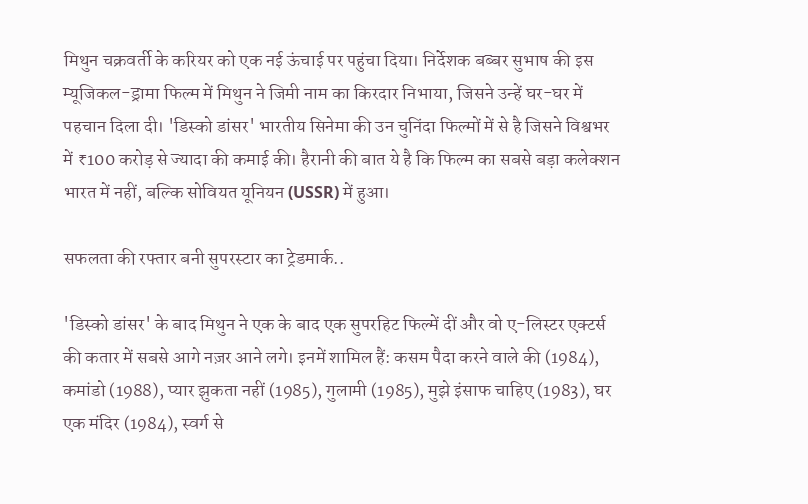मिथुन चक्रवर्ती के करियर को एक नई ऊंचाई पर पहुंचा दिया। निर्देशक बब्बर सुभाष की इस म्यूजिकल-ड्रामा फिल्म में मिथुन ने जिमी नाम का किरदार निभाया, जिसने उन्हें घर-घर में पहचान दिला दी। 'डिस्को डांसर' भारतीय सिनेमा की उन चुनिंदा फिल्मों में से है जिसने विश्वभर में ₹100 करोड़ से ज्यादा की कमाई की। हैरानी की बात ये है कि फिल्म का सबसे बड़ा कलेक्शन भारत में नहीं, बल्कि सोवियत यूनियन (USSR) में हुआ।

सफलता की रफ्तार बनी सुपरस्टार का ट्रेडमार्क..

'डिस्को डांसर' के बाद मिथुन ने एक के बाद एक सुपरहिट फिल्में दीं और वो ए-लिस्टर एक्टर्स की कतार में सबसे आगे नज़र आने लगे। इनमें शामिल हैं: कसम पैदा करने वाले की (1984), कमांडो (1988), प्यार झुकता नहीं (1985), गुलामी (1985), मुझे इंसाफ चाहिए (1983), घर एक मंदिर (1984), स्वर्ग से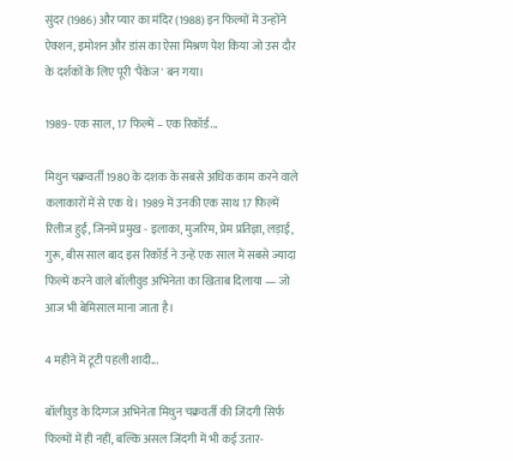सुंदर (1986) और प्यार का मंदिर (1988) इन फिल्मों में उन्होंने ऐक्शन, इमोशन और डांस का ऐसा मिश्रण पेश किया जो उस दौर के दर्शकों के लिए पूरी 'पैकेज' बन गया।

1989- एक साल, 17 फिल्में – एक रिकॉर्ड...

मिथुन चक्रवर्ती 1980 के दशक के सबसे अधिक काम करने वाले कलाकारों में से एक थे। 1989 में उनकी एक साथ 17 फिल्में रिलीज हुईं, जिनमें प्रमुख - इलाका, मुजरिम, प्रेम प्रतिज्ञा, लड़ाई, गुरू, बीस साल बाद इस रिकॉर्ड ने उन्हें एक साल में सबसे ज्यादा फिल्में करने वाले बॉलीवुड अभिनेता का खिताब दिलाया — जो आज भी बेमिसाल माना जाता है।

4 महीने में टूटी पहली शादी...

बॉलीवुड के दिग्गज अभिनेता मिथुन चक्रवर्ती की जिंदगी सिर्फ फिल्मों में ही नहीं, बल्कि असल जिंदगी में भी कई उतार-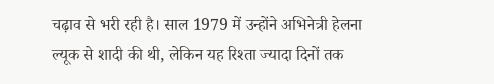चढ़ाव से भरी रही है। साल 1979 में उन्होंने अभिनेत्री हेलना ल्यूक से शादी की थी, लेकिन यह रिश्ता ज्यादा दिनों तक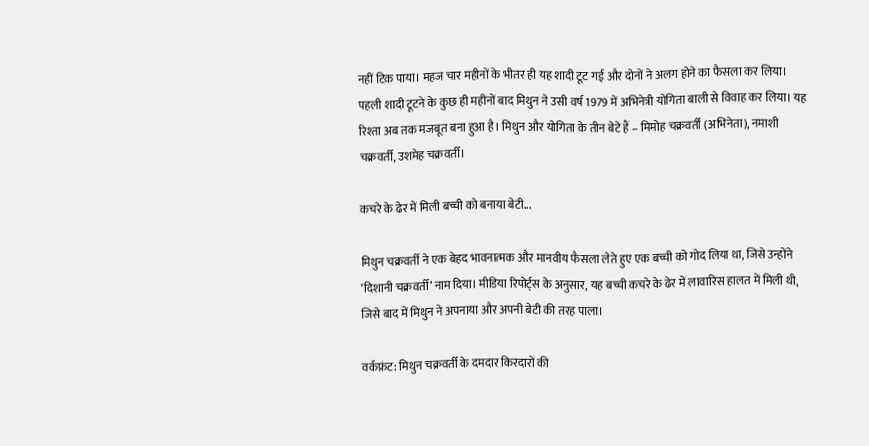नहीं टिक पाया। महज चार महीनों के भीतर ही यह शादी टूट गई और दोनों ने अलग होने का फैसला कर लिया। पहली शादी टूटने के कुछ ही महीनों बाद मिथुन ने उसी वर्ष 1979 में अभिनेत्री योगिता बाली से विवाह कर लिया। यह रिश्ता अब तक मजबूत बना हुआ है। मिथुन और योगिता के तीन बेटे हैं – मिमोह चक्रवर्ती (अभिनेता), नमाशी चक्रवर्ती, उशमेह चक्रवर्ती।

कचरे के ढेर में मिली बच्ची को बनाया बेटी...

मिथुन चक्रवर्ती ने एक बेहद भावनात्मक और मानवीय फैसला लेते हुए एक बच्ची को गोद लिया था, जिसे उन्होंने ‘दिशानी चक्रवर्ती’ नाम दिया। मीडिया रिपोर्ट्स के अनुसार, यह बच्ची कचरे के ढेर में लावारिस हालत में मिली थी, जिसे बाद में मिथुन ने अपनाया और अपनी बेटी की तरह पाला।

वर्कफ्रंट: मिथुन चक्रवर्ती के दमदार किरदारों की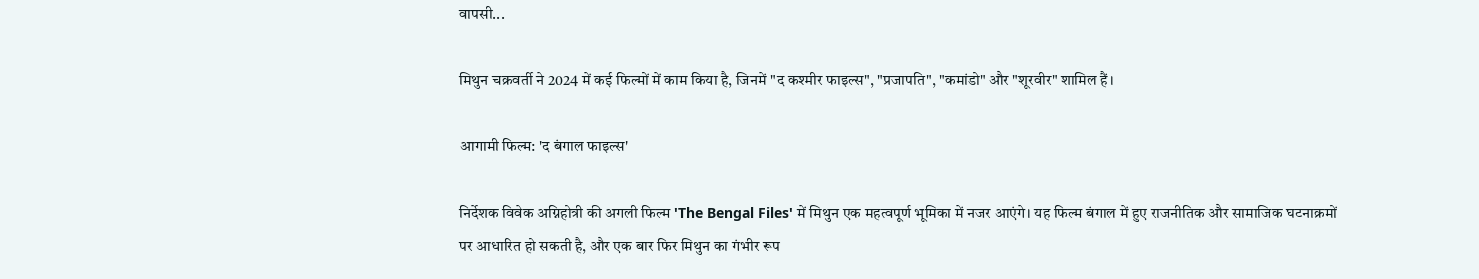वापसी...

मिथुन चक्रवर्ती ने 2024 में कई फिल्मों में काम किया है, जिनमें "द कश्मीर फाइल्स", "प्रजापति", "कमांडो" और "शूरवीर" शामिल हैं।

आगामी फिल्म: 'द बंगाल फाइल्स'

निर्देशक विवेक अग्निहोत्री की अगली फिल्म 'The Bengal Files' में मिथुन एक महत्वपूर्ण भूमिका में नजर आएंगे। यह फिल्म बंगाल में हुए राजनीतिक और सामाजिक घटनाक्रमों पर आधारित हो सकती है, और एक बार फिर मिथुन का गंभीर रूप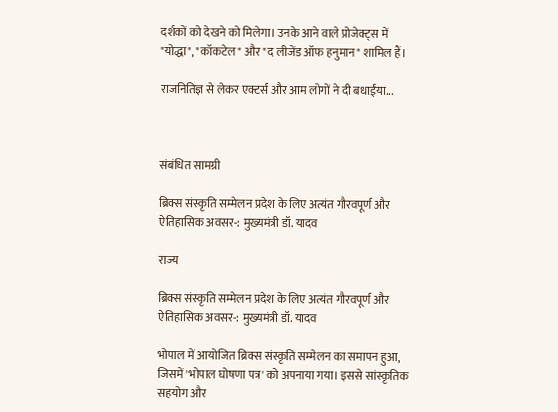दर्शकों को देखने को मिलेगा। उनके आने वाले प्रोजेक्ट्स में "योद्धा", "कॉकटेल" और "द लीजेंड ऑफ हनुमान" शामिल हैं।

राजनितिज्ञ से लेकर एक्टर्स और आम लोगों ने दी बधाईंया...



संबंधित सामग्री

ब्रिक्स संस्कृति सम्मेलन प्रदेश के लिए अत्यंत गौरवपूर्ण और ऐतिहासिक अवसर-: मुख्यमंत्री डॉ. यादव

राज्य

ब्रिक्स संस्कृति सम्मेलन प्रदेश के लिए अत्यंत गौरवपूर्ण और ऐतिहासिक अवसर-: मुख्यमंत्री डॉ. यादव

भोपाल में आयोजित ब्रिक्स संस्कृति सम्मेलन का समापन हुआ, जिसमें 'भोपाल घोषणा पत्र' को अपनाया गया। इससे सांस्कृतिक सहयोग और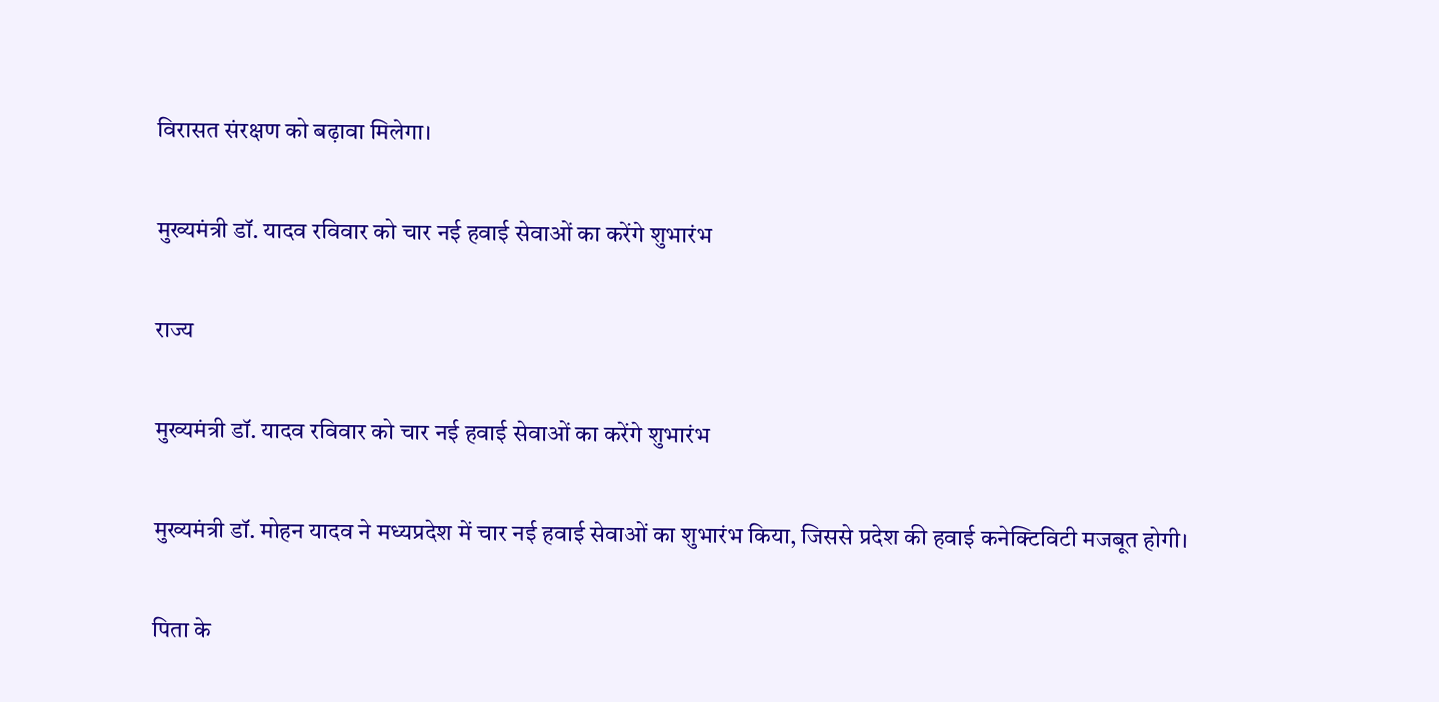विरासत संरक्षण को बढ़ावा मिलेगा।

मुख्यमंत्री डॉ. यादव रविवार को चार नई हवाई सेवाओं का करेंगे शुभारंभ

राज्य

मुख्यमंत्री डॉ. यादव रविवार को चार नई हवाई सेवाओं का करेंगे शुभारंभ

मुख्यमंत्री डॉ. मोहन यादव ने मध्यप्रदेश में चार नई हवाई सेवाओं का शुभारंभ किया, जिससे प्रदेश की हवाई कनेक्टिविटी मजबूत होगी।

पिता के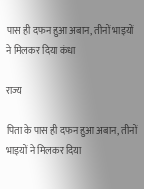पास ही दफन हुआ अबान, तीनों भाइयों ने मिलकर दिया कंधा

राज्य

पिता के पास ही दफन हुआ अबान, तीनों भाइयों ने मिलकर दिया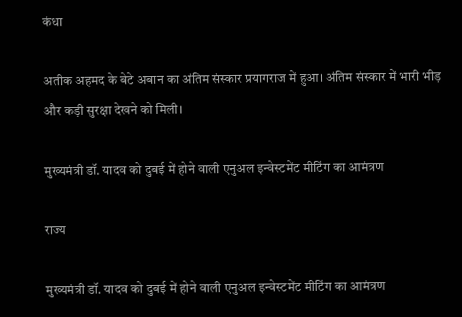कंधा

अतीक अहमद के बेटे अबान का अंतिम संस्कार प्रयागराज में हुआ। अंतिम संस्कार में भारी भीड़ और कड़ी सुरक्षा देखने को मिली।

मुख्यमंत्री डॉ. यादव को दुबई में होने वाली एनुअल इन्वेस्टमेंट मीटिंग का आमंत्रण

राज्य

मुख्यमंत्री डॉ. यादव को दुबई में होने वाली एनुअल इन्वेस्टमेंट मीटिंग का आमंत्रण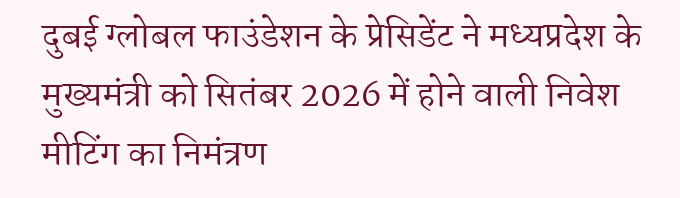दुबई ग्लोबल फाउंडेशन के प्रेसिडेंट ने मध्यप्रदेश के मुख्यमंत्री को सितंबर 2026 में होने वाली निवेश मीटिंग का निमंत्रण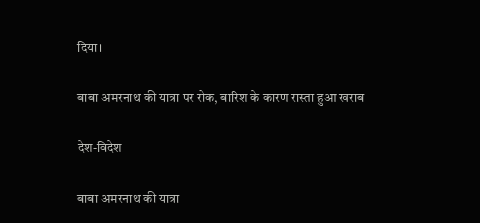दिया।

बाबा अमरनाथ की यात्रा पर रोक, बारिश के कारण रास्ता हुआ खराब

देश-विदेश

बाबा अमरनाथ की यात्रा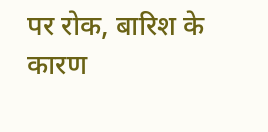पर रोक, बारिश के कारण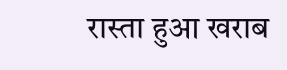रास्ता हुआ खराब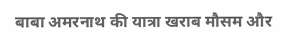बाबा अमरनाथ की यात्रा खराब मौसम और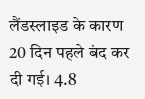लैंडस्लाइड के कारण 20 दिन पहले बंद कर दी गई। 4.8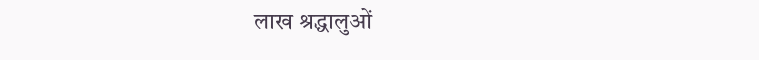लाख श्रद्धालुओं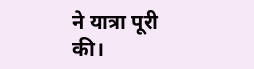ने यात्रा पूरी की।